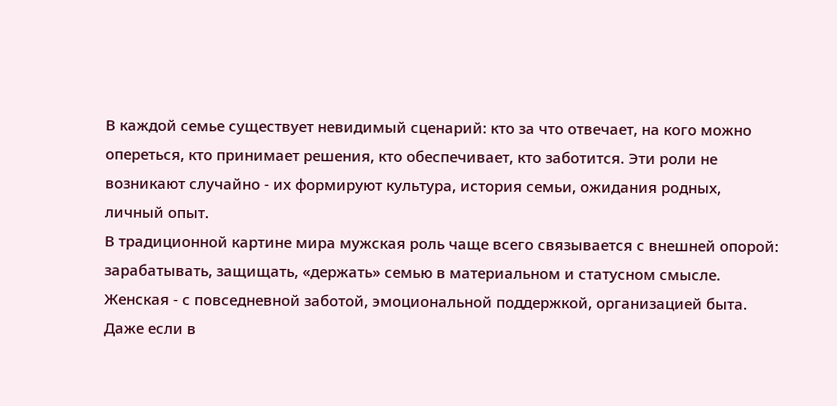В каждой семье существует невидимый сценарий: кто за что отвечает, на кого можно опереться, кто принимает решения, кто обеспечивает, кто заботится. Эти роли не возникают случайно - их формируют культура, история семьи, ожидания родных, личный опыт.
В традиционной картине мира мужская роль чаще всего связывается с внешней опорой: зарабатывать, защищать, «держать» семью в материальном и статусном смысле. Женская - с повседневной заботой, эмоциональной поддержкой, организацией быта. Даже если в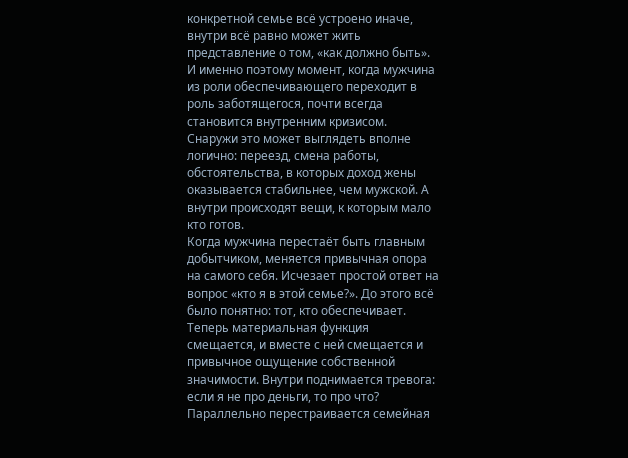конкретной семье всё устроено иначе, внутри всё равно может жить представление о том, «как должно быть».
И именно поэтому момент, когда мужчина из роли обеспечивающего переходит в роль заботящегося, почти всегда становится внутренним кризисом. Снаружи это может выглядеть вполне логично: переезд, смена работы, обстоятельства, в которых доход жены оказывается стабильнее, чем мужской. А внутри происходят вещи, к которым мало кто готов.
Когда мужчина перестаёт быть главным добытчиком, меняется привычная опора на самого себя. Исчезает простой ответ на вопрос «кто я в этой семье?». До этого всё было понятно: тот, кто обеспечивает. Теперь материальная функция смещается, и вместе с ней смещается и привычное ощущение собственной значимости. Внутри поднимается тревога: если я не про деньги, то про что?
Параллельно перестраивается семейная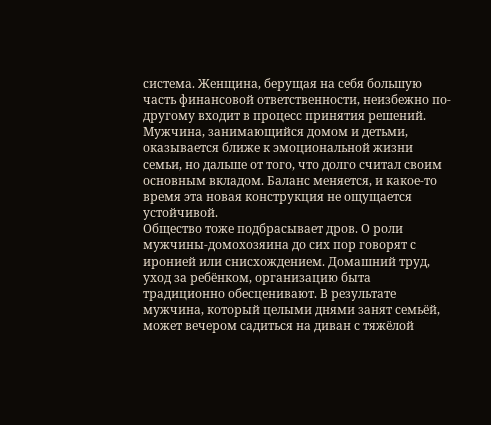система. Женщина, берущая на себя большую часть финансовой ответственности, неизбежно по-другому входит в процесс принятия решений. Мужчина, занимающийся домом и детьми, оказывается ближе к эмоциональной жизни семьи, но дальше от того, что долго считал своим основным вкладом. Баланс меняется, и какое-то время эта новая конструкция не ощущается устойчивой.
Общество тоже подбрасывает дров. О роли мужчины-домохозяина до сих пор говорят с иронией или снисхождением. Домашний труд, уход за ребёнком, организацию быта традиционно обесценивают. В результате мужчина, который целыми днями занят семьёй, может вечером садиться на диван с тяжёлой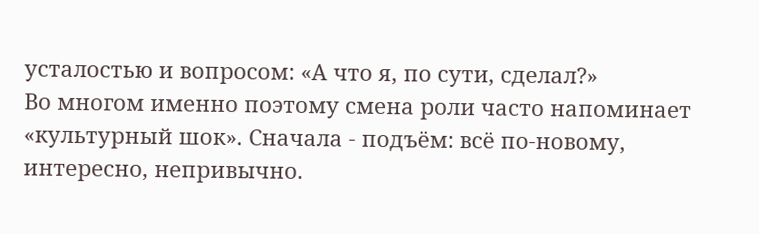усталостью и вопросом: «А что я, по сути, сделал?»
Во многом именно поэтому смена роли часто напоминает «культурный шок». Сначала - подъём: всё по-новому, интересно, непривычно.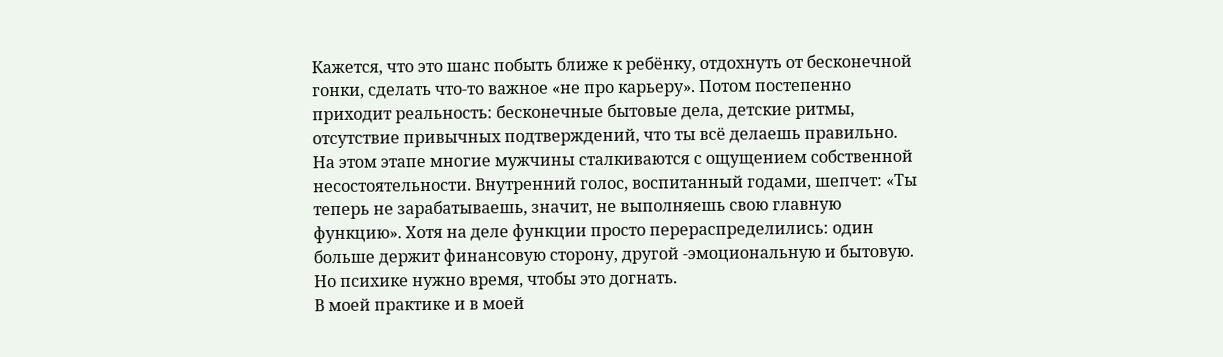Кажется, что это шанс побыть ближе к ребёнку, отдохнуть от бесконечной гонки, сделать что-то важное «не про карьеру». Потом постепенно приходит реальность: бесконечные бытовые дела, детские ритмы, отсутствие привычных подтверждений, что ты всё делаешь правильно.
На этом этапе многие мужчины сталкиваются с ощущением собственной несостоятельности. Внутренний голос, воспитанный годами, шепчет: «Ты теперь не зарабатываешь, значит, не выполняешь свою главную функцию». Хотя на деле функции просто перераспределились: один больше держит финансовую сторону, другой -эмоциональную и бытовую. Но психике нужно время, чтобы это догнать.
В моей практике и в моей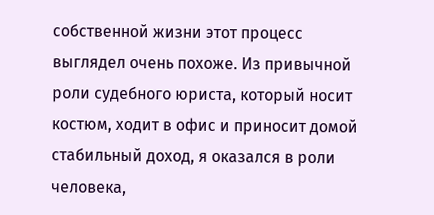собственной жизни этот процесс выглядел очень похоже. Из привычной роли судебного юриста, который носит костюм, ходит в офис и приносит домой стабильный доход, я оказался в роли человека,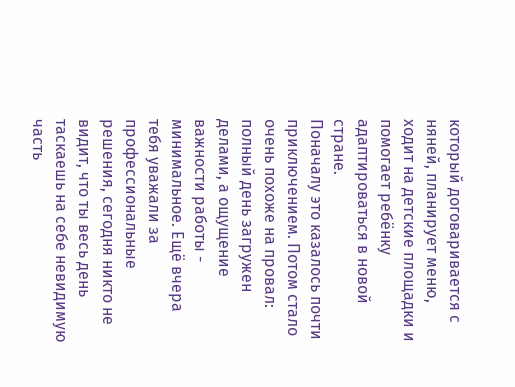который договаривается с няней, планирует меню, ходит на детские площадки и помогает ребёнку адаптироваться в новой стране.
Поначалу это казалось почти приключением. Потом стало очень похоже на провал: полный день загружен делами, а ощущение важности работы - минимальное. Ещё вчера тебя уважали за профессиональные решения, сегодня никто не видит, что ты весь день таскаешь на себе невидимую часть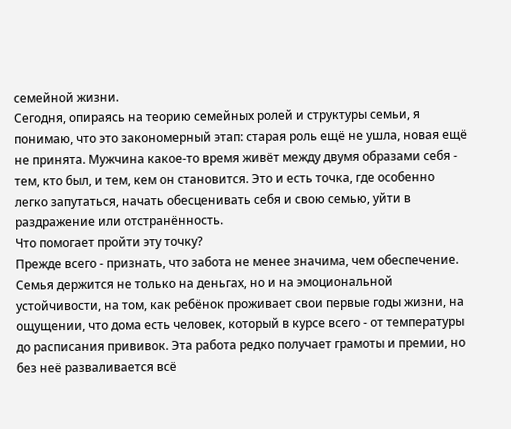семейной жизни.
Сегодня, опираясь на теорию семейных ролей и структуры семьи, я понимаю, что это закономерный этап: старая роль ещё не ушла, новая ещё не принята. Мужчина какое-то время живёт между двумя образами себя - тем, кто был, и тем, кем он становится. Это и есть точка, где особенно легко запутаться, начать обесценивать себя и свою семью, уйти в раздражение или отстранённость.
Что помогает пройти эту точку?
Прежде всего - признать, что забота не менее значима, чем обеспечение. Семья держится не только на деньгах, но и на эмоциональной устойчивости, на том, как ребёнок проживает свои первые годы жизни, на ощущении, что дома есть человек, который в курсе всего - от температуры до расписания прививок. Эта работа редко получает грамоты и премии, но без неё разваливается всё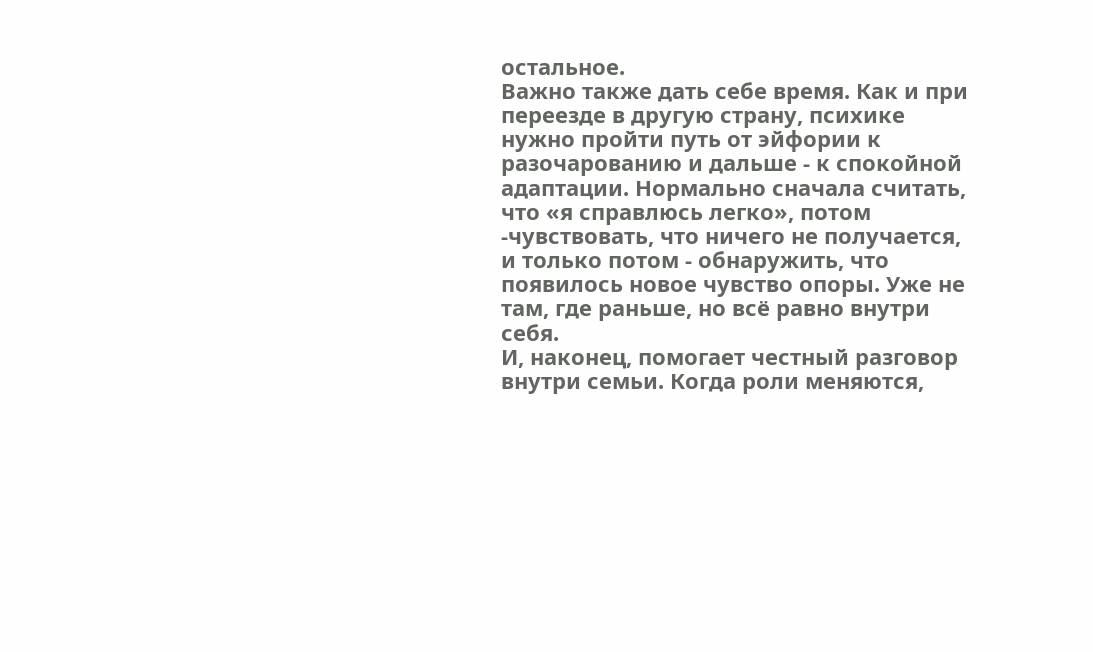остальное.
Важно также дать себе время. Как и при переезде в другую страну, психике нужно пройти путь от эйфории к разочарованию и дальше - к спокойной адаптации. Нормально сначала считать, что «я справлюсь легко», потом -чувствовать, что ничего не получается, и только потом - обнаружить, что появилось новое чувство опоры. Уже не там, где раньше, но всё равно внутри себя.
И, наконец, помогает честный разговор внутри семьи. Когда роли меняются,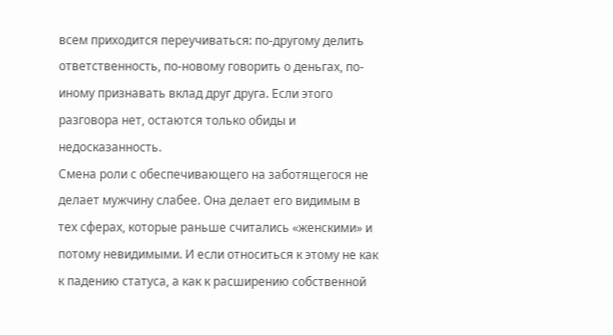всем приходится переучиваться: по-другому делить ответственность, по-новому говорить о деньгах, по-иному признавать вклад друг друга. Если этого разговора нет, остаются только обиды и недосказанность.
Смена роли с обеспечивающего на заботящегося не делает мужчину слабее. Она делает его видимым в тех сферах, которые раньше считались «женскими» и потому невидимыми. И если относиться к этому не как к падению статуса, а как к расширению собственной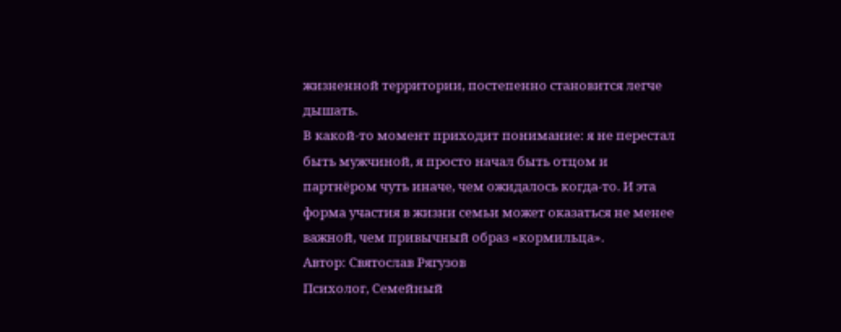жизненной территории, постепенно становится легче дышать.
В какой-то момент приходит понимание: я не перестал быть мужчиной, я просто начал быть отцом и партнёром чуть иначе, чем ожидалось когда-то. И эта форма участия в жизни семьи может оказаться не менее важной, чем привычный образ «кормильца».
Автор: Святослав Рягузов
Психолог, Семейный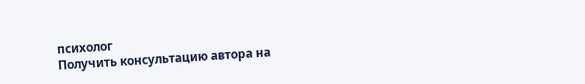психолог
Получить консультацию автора на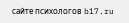сайте психологов b17.ru